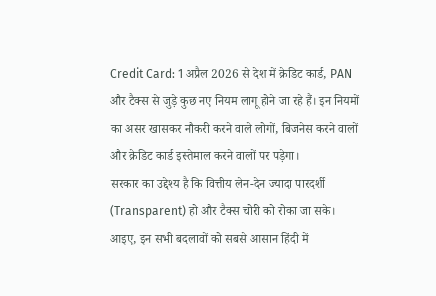Credit Card: 1 अप्रैल 2026 से देश में क्रेडिट कार्ड, PAN और टैक्स से जुड़े कुछ नए नियम लागू होने जा रहे हैं। इन नियमों का असर खासकर नौकरी करने वाले लोगों, बिजनेस करने वालों और क्रेडिट कार्ड इस्तेमाल करने वालों पर पड़ेगा।
सरकार का उद्देश्य है कि वित्तीय लेन-देन ज्यादा पारदर्शी (Transparent) हो और टैक्स चोरी को रोका जा सके।
आइए, इन सभी बदलावों को सबसे आसान हिंदी में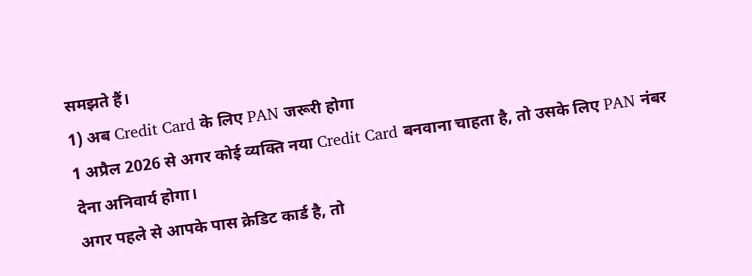समझते हैं।
1) अब Credit Card के लिए PAN जरूरी होगा
1 अप्रैल 2026 से अगर कोई व्यक्ति नया Credit Card बनवाना चाहता है, तो उसके लिए PAN नंबर देना अनिवार्य होगा।
अगर पहले से आपके पास क्रेडिट कार्ड है, तो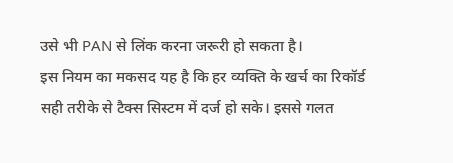उसे भी PAN से लिंक करना जरूरी हो सकता है।
इस नियम का मकसद यह है कि हर व्यक्ति के खर्च का रिकॉर्ड सही तरीके से टैक्स सिस्टम में दर्ज हो सके। इससे गलत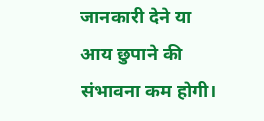जानकारी देने या आय छुपाने की संभावना कम होगी।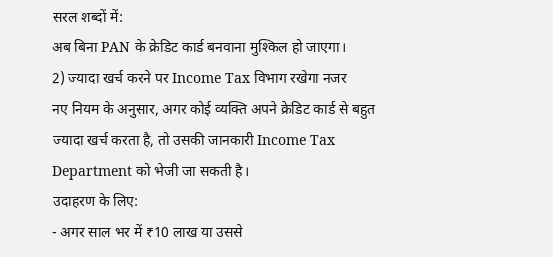सरल शब्दों में:
अब बिना PAN के क्रेडिट कार्ड बनवाना मुश्किल हो जाएगा।
2) ज्यादा खर्च करने पर Income Tax विभाग रखेगा नजर
नए नियम के अनुसार, अगर कोई व्यक्ति अपने क्रेडिट कार्ड से बहुत ज्यादा खर्च करता है, तो उसकी जानकारी Income Tax Department को भेजी जा सकती है।
उदाहरण के लिए:
- अगर साल भर में ₹10 लाख या उससे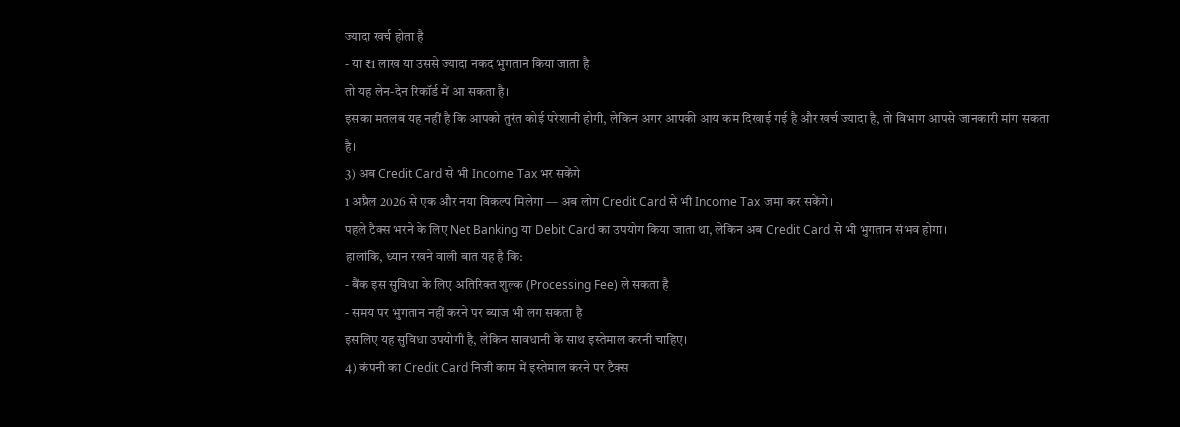ज्यादा खर्च होता है
- या ₹1 लाख या उससे ज्यादा नकद भुगतान किया जाता है
तो यह लेन-देन रिकॉर्ड में आ सकता है।
इसका मतलब यह नहीं है कि आपको तुरंत कोई परेशानी होगी, लेकिन अगर आपकी आय कम दिखाई गई है और खर्च ज्यादा है, तो विभाग आपसे जानकारी मांग सकता है।
3) अब Credit Card से भी Income Tax भर सकेंगे
1 अप्रैल 2026 से एक और नया विकल्प मिलेगा — अब लोग Credit Card से भी Income Tax जमा कर सकेंगे।
पहले टैक्स भरने के लिए Net Banking या Debit Card का उपयोग किया जाता था, लेकिन अब Credit Card से भी भुगतान संभव होगा।
हालांकि, ध्यान रखने वाली बात यह है कि:
- बैंक इस सुविधा के लिए अतिरिक्त शुल्क (Processing Fee) ले सकता है
- समय पर भुगतान नहीं करने पर ब्याज भी लग सकता है
इसलिए यह सुविधा उपयोगी है, लेकिन सावधानी के साथ इस्तेमाल करनी चाहिए।
4) कंपनी का Credit Card निजी काम में इस्तेमाल करने पर टैक्स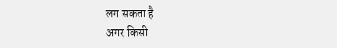लग सकता है
अगर किसी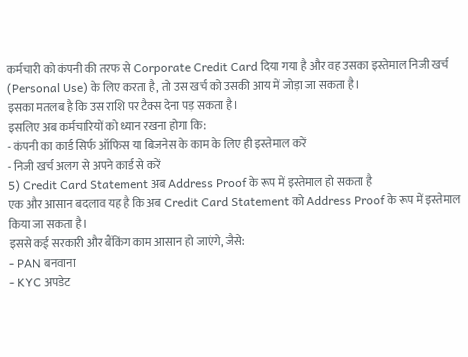कर्मचारी को कंपनी की तरफ से Corporate Credit Card दिया गया है और वह उसका इस्तेमाल निजी खर्च (Personal Use) के लिए करता है, तो उस खर्च को उसकी आय में जोड़ा जा सकता है।
इसका मतलब है कि उस राशि पर टैक्स देना पड़ सकता है।
इसलिए अब कर्मचारियों को ध्यान रखना होगा कि:
- कंपनी का कार्ड सिर्फ ऑफिस या बिजनेस के काम के लिए ही इस्तेमाल करें
- निजी खर्च अलग से अपने कार्ड से करें
5) Credit Card Statement अब Address Proof के रूप में इस्तेमाल हो सकता है
एक और आसान बदलाव यह है कि अब Credit Card Statement को Address Proof के रूप में इस्तेमाल किया जा सकता है।
इससे कई सरकारी और बैंकिंग काम आसान हो जाएंगे, जैसे:
- PAN बनवाना
- KYC अपडेट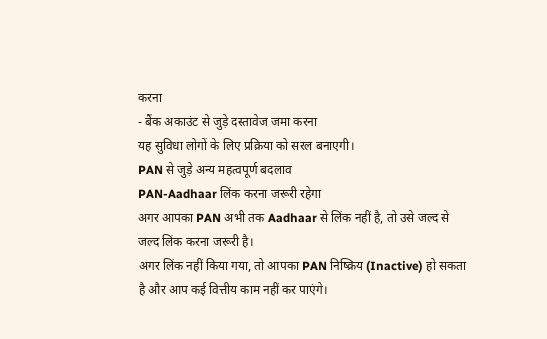करना
- बैंक अकाउंट से जुड़े दस्तावेज जमा करना
यह सुविधा लोगों के लिए प्रक्रिया को सरल बनाएगी।
PAN से जुड़े अन्य महत्वपूर्ण बदलाव
PAN-Aadhaar लिंक करना जरूरी रहेगा
अगर आपका PAN अभी तक Aadhaar से लिंक नहीं है, तो उसे जल्द से जल्द लिंक करना जरूरी है।
अगर लिंक नहीं किया गया, तो आपका PAN निष्क्रिय (Inactive) हो सकता है और आप कई वित्तीय काम नहीं कर पाएंगे।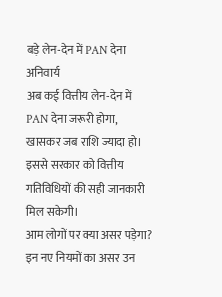बड़े लेन-देन में PAN देना अनिवार्य
अब कई वित्तीय लेन-देन में PAN देना जरूरी होगा, खासकर जब राशि ज्यादा हो।
इससे सरकार को वित्तीय गतिविधियों की सही जानकारी मिल सकेगी।
आम लोगों पर क्या असर पड़ेगा?
इन नए नियमों का असर उन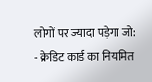लोगों पर ज्यादा पड़ेगा जो:
- क्रेडिट कार्ड का नियमित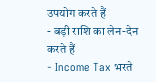उपयोग करते हैं
- बड़ी राशि का लेन-देन करते हैं
- Income Tax भरते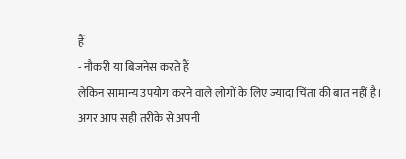हैं
- नौकरी या बिजनेस करते हैं
लेकिन सामान्य उपयोग करने वाले लोगों के लिए ज्यादा चिंता की बात नहीं है।
अगर आप सही तरीके से अपनी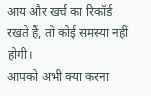आय और खर्च का रिकॉर्ड रखते हैं, तो कोई समस्या नहीं होगी।
आपको अभी क्या करना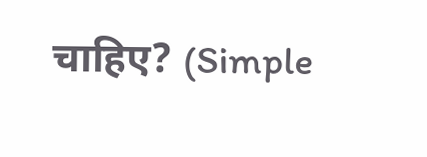चाहिए? (Simple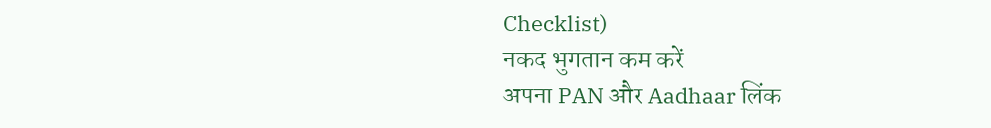Checklist)
नकद भुगतान कम करें
अपना PAN और Aadhaar लिंक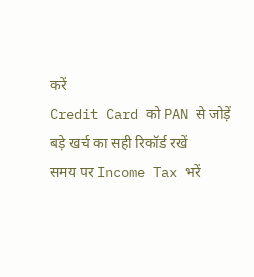करें
Credit Card को PAN से जोड़ें
बड़े खर्च का सही रिकॉर्ड रखें
समय पर Income Tax भरें